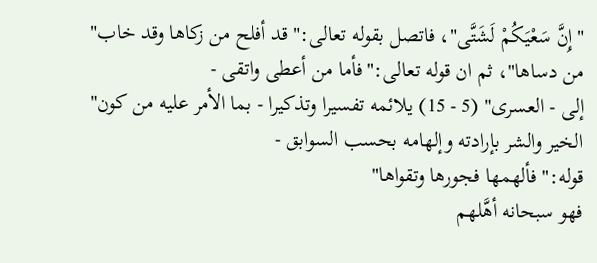"إِنَّ سَعْيَكُمْ لَشَتَّى"، فاتصل بقوله تعالى:"قد أفلح من زكاها وقد خاب"
من دساها"، ثم ان قوله تعالى:"فأما من أعطى واتقى -
إلى - العسرى" (5 - 15) يلائمه تفسيرا وتذكيرا - بما الأمر عليه من كون"
الخير والشر بإرادته وإلهامه بحسب السوابق -
قوله:"فألهمها فجورها وتقواها"
فهو سبحانه أهَّلهم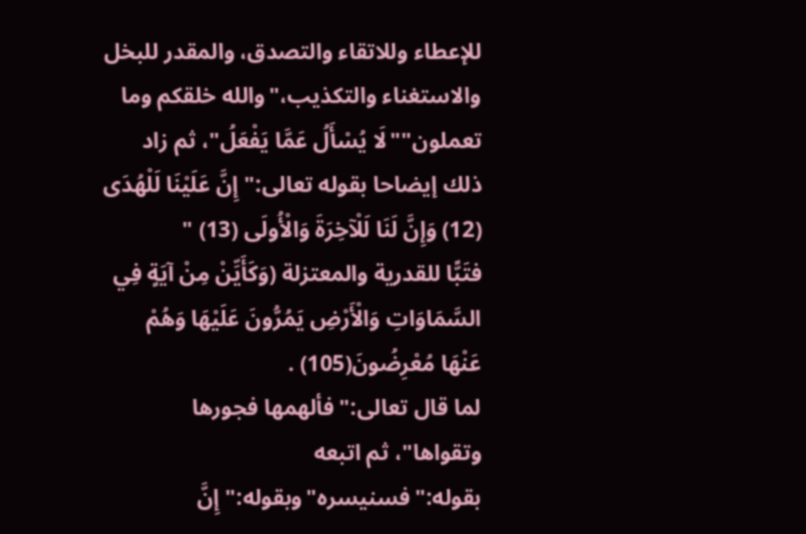للإعطاء وللاتقاء والتصدق، والمقدر للبخل
والاستغناء والتكذيب،"والله خلقكم وما تعملون""لَا يُسْأَلُ عَمَّا يَفْعَلُ"، ثم زاد ذلك إيضاحا بقوله تعالى:"إِنَّ عَلَيْنَا لَلْهُدَى (12) وَإِنَّ لَنَا لَلْآخِرَةَ وَالْأُولَى (13) "
فتَبًّا للقدرية والمعتزلة (وَكَأَيِّنْ مِنْ آيَةٍ فِي السَّمَاوَاتِ وَالْأَرْضِ يَمُرُّونَ عَلَيْهَا وَهُمْ عَنْهَا مُعْرِضُونَ(105) .
لما قال تعالى:"فألهمها فجورها وتقواها"، ثم اتبعه بقوله:"فسنيسره"وبقوله:"إِنَّ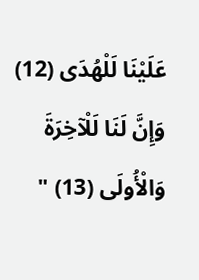عَلَيْنَا لَلْهُدَى (12) وَإِنَّ لَنَا لَلْآخِرَةَ وَالْأُولَى (13) "